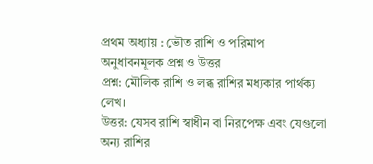প্রথম অধ্যায় : ভৌত রাশি ও পরিমাপ
অনুধাবনমূলক প্রশ্ন ও উত্তর
প্রশ্ন: মৌলিক রাশি ও লব্ধ রাশির মধ্যকার পার্থক্য লেখ।
উত্তর: যেসব রাশি স্বাধীন বা নিরপেক্ষ এবং যেগুলো অন্য রাশির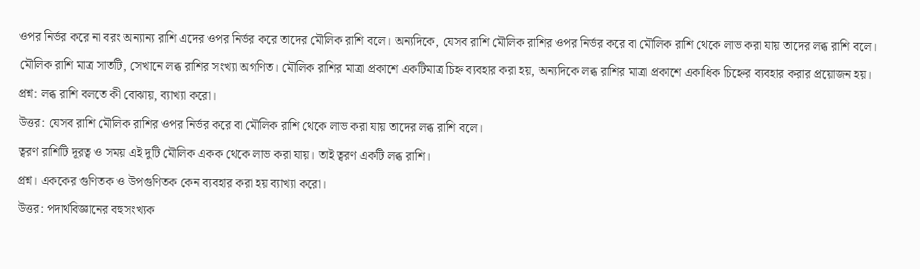ওপর নির্ভর করে না বরং অন্যান্য রাশি এদের ওপর নির্ভর করে তাদের মৌলিক রাশি বলে। অন্যদিকে, যেসব রাশি মৌলিক রাশির ওপর নির্ভর করে বা মৌলিক রাশি থেকে লাভ করা যায় তাদের লব্ধ রাশি বলে।
মৌলিক রাশি মাত্র সাতটি, সেখানে লব্ধ রাশির সংখ্যা অগণিত। মৌলিক রাশির মাত্রা প্রকাশে একটিমাত্র চিহ্ন ব্যবহার করা হয়, অন্যদিকে লব্ধ রাশির মাত্রা প্রকাশে একাধিক চিহ্নের ব্যবহার করার প্রয়োজন হয়।
প্রশ্ন: লব্ধ রাশি বলতে কী বোঝায়, ব্যাখ্যা করো।
উত্তর: যেসব রাশি মৌলিক রাশির ওপর নির্ভর করে বা মৌলিক রাশি থেকে লাভ করা যায় তাদের লব্ধ রাশি বলে।
ত্বরণ রাশিটি দূরত্ব ও সময় এই দুটি মৌলিক একক থেকে লাভ করা যায়। তাই ত্বরণ একটি লব্ধ রাশি।
প্রশ্ন। এককের গুণিতক ও উপগুণিতক কেন ব্যবহার করা হয় ব্যাখ্যা করো।
উত্তর: পদার্থবিজ্ঞানের বহুসংখ্যক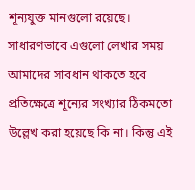শূন্যযুক্ত মানগুলো রয়েছে। সাধারণভাবে এগুলো লেখার সময় আমাদের সাবধান থাকতে হবে প্রতিক্ষেত্রে শূন্যের সংখ্যার ঠিকমতো উল্লেখ করা হয়েছে কি না। কিন্তু এই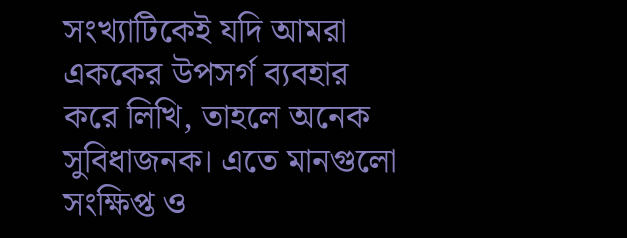সংখ্যাটিকেই যদি আমরা এককের উপসর্গ ব্যবহার করে লিখি, তাহলে অনেক সুবিধাজনক। এতে মানগুলো সংক্ষিপ্ত ও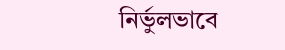নির্ভুলভাবে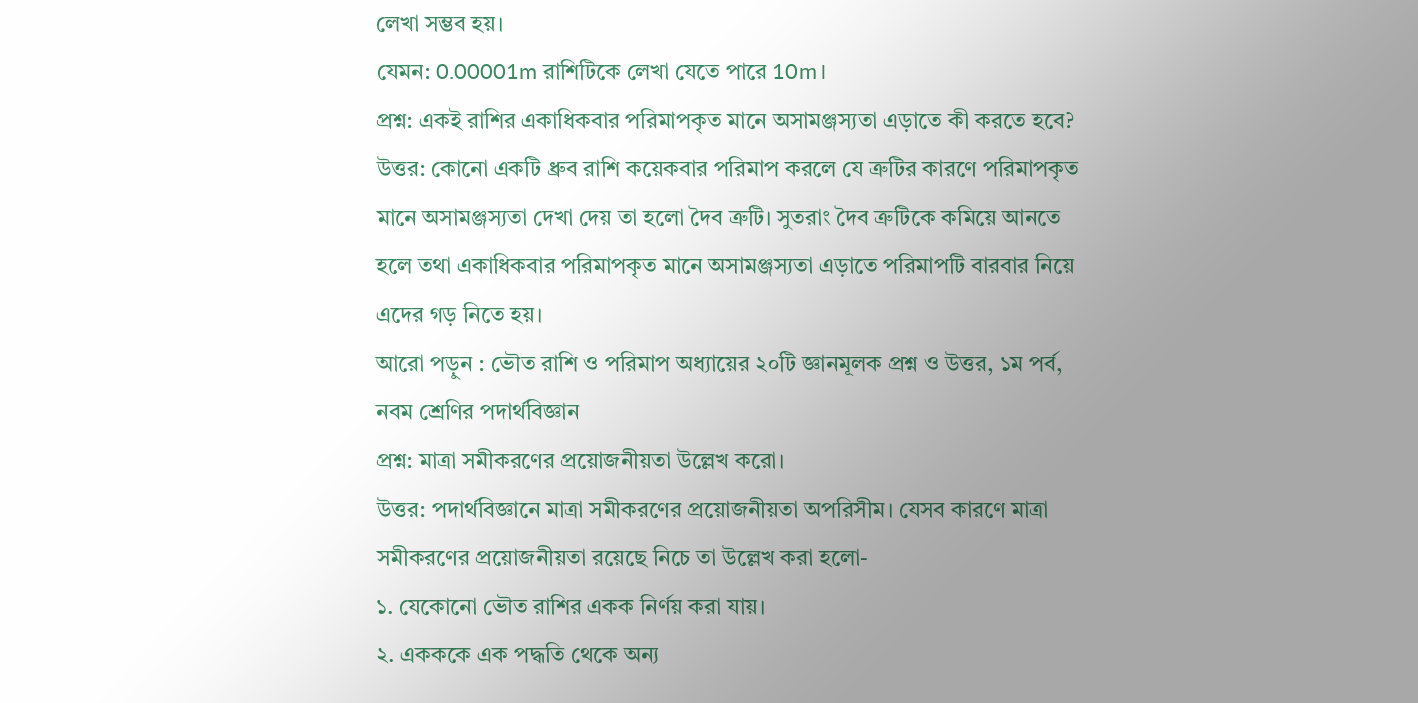লেখা সম্ভব হয়।
যেমন: 0.00001m রাশিটিকে লেখা যেতে পারে 10m।
প্রশ্ন: একই রাশির একাধিকবার পরিমাপকৃত মানে অসামঞ্জস্যতা এড়াতে কী করতে হবে?
উত্তর: কোনো একটি ধ্রুব রাশি কয়েকবার পরিমাপ করলে যে ত্রুটির কারণে পরিমাপকৃত মানে অসামঞ্জস্যতা দেখা দেয় তা হলো দৈব ত্রুটি। সুতরাং দৈব ত্রুটিকে কমিয়ে আনতে হলে তথা একাধিকবার পরিমাপকৃত মানে অসামঞ্জস্যতা এড়াতে পরিমাপটি বারবার নিয়ে এদের গড় নিতে হয়।
আরো পড়ুন : ভৌত রাশি ও পরিমাপ অধ্যায়ের ২০টি জ্ঞানমূলক প্রশ্ন ও উত্তর, ১ম পর্ব, নবম শ্রেণির পদার্থবিজ্ঞান
প্রশ্ন: মাত্রা সমীকরণের প্রয়োজনীয়তা উল্লেখ করো।
উত্তর: পদার্থবিজ্ঞানে মাত্রা সমীকরণের প্রয়োজনীয়তা অপরিসীম। যেসব কারণে মাত্রা সমীকরণের প্রয়োজনীয়তা রয়েছে নিচে তা উল্লেখ করা হলো-
১. যেকোনো ভৌত রাশির একক নির্ণয় করা যায়।
২. একককে এক পদ্ধতি থেকে অন্য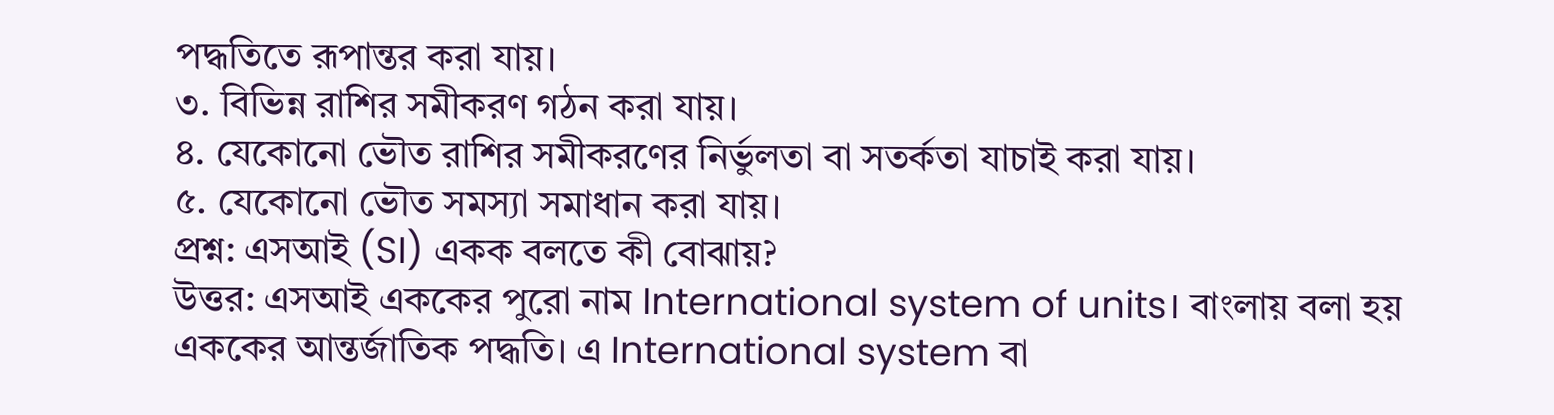পদ্ধতিতে রূপান্তর করা যায়।
৩. বিভিন্ন রাশির সমীকরণ গঠন করা যায়।
৪. যেকোনো ভৌত রাশির সমীকরণের নির্ভুলতা বা সতর্কতা যাচাই করা যায়।
৫. যেকোনো ভৌত সমস্যা সমাধান করা যায়।
প্রশ্ন: এসআই (SI) একক বলতে কী বোঝায়?
উত্তর: এসআই এককের পুরো নাম International system of units। বাংলায় বলা হয় এককের আন্তর্জাতিক পদ্ধতি। এ International system বা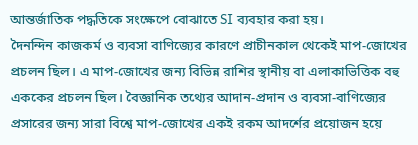আন্তর্জাতিক পদ্ধতিকে সংক্ষেপে বোঝাতে SI ব্যবহার করা হয়।
দৈনন্দিন কাজকর্ম ও ব্যবসা বাণিজ্যের কারণে প্রাচীনকাল থেকেই মাপ-জোখের প্রচলন ছিল। এ মাপ-জোখের জন্য বিভিন্ন রাশির স্থানীয় বা এলাকাভিত্তিক বহু এককের প্রচলন ছিল। বৈজ্ঞানিক তথ্যের আদান-প্রদান ও ব্যবসা-বাণিজ্যের প্রসারের জন্য সারা বিশ্বে মাপ-জোখের একই রকম আদর্শের প্রয়োজন হয়ে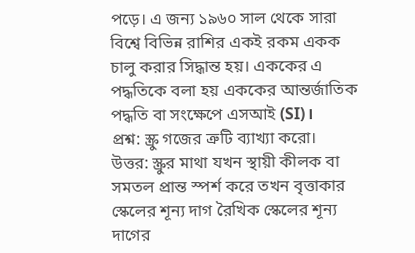পড়ে। এ জন্য ১৯৬০ সাল থেকে সারা বিশ্বে বিভিন্ন রাশির একই রকম একক চালু করার সিদ্ধান্ত হয়। এককের এ পদ্ধতিকে বলা হয় এককের আন্তর্জাতিক পদ্ধতি বা সংক্ষেপে এসআই (SI)।
প্রশ্ন: স্ক্রু গজের ত্রুটি ব্যাখ্যা করো।
উত্তর: স্ক্রুর মাথা যখন স্থায়ী কীলক বা সমতল প্রান্ত স্পর্শ করে তখন বৃত্তাকার স্কেলের শূন্য দাগ রৈখিক স্কেলের শূন্য দাগের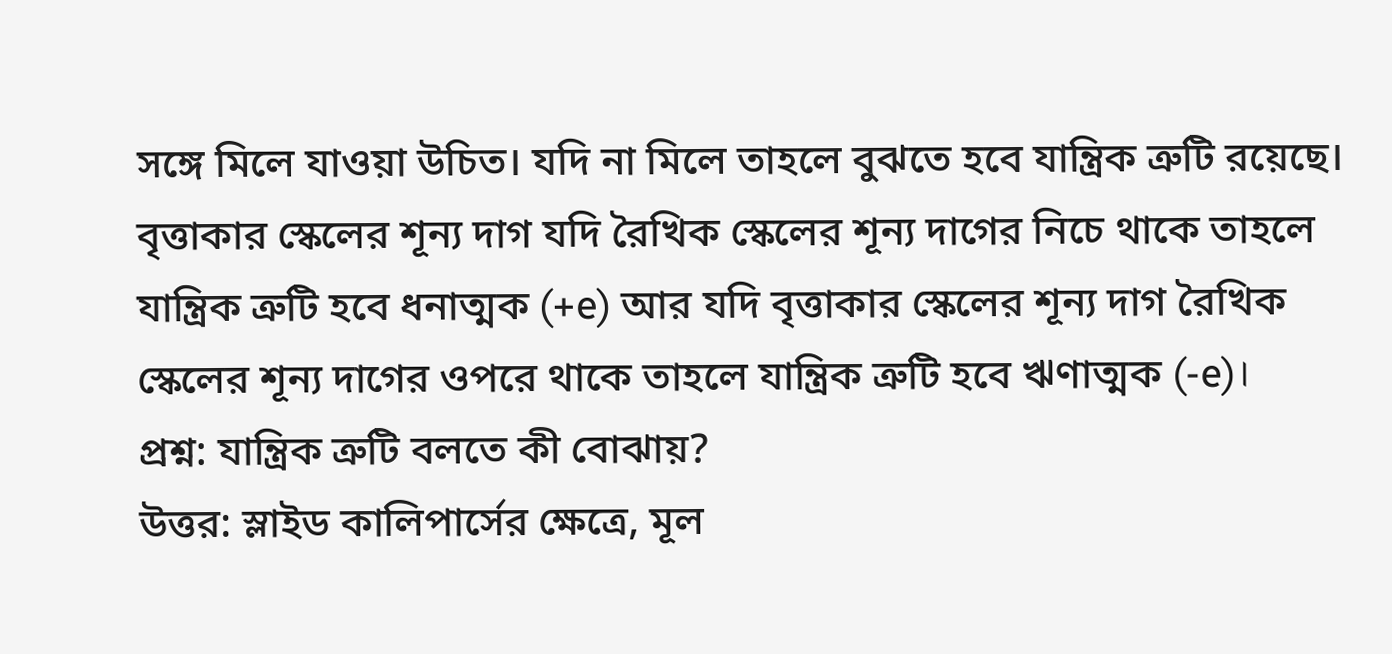সঙ্গে মিলে যাওয়া উচিত। যদি না মিলে তাহলে বুঝতে হবে যান্ত্রিক ত্রুটি রয়েছে। বৃত্তাকার স্কেলের শূন্য দাগ যদি রৈখিক স্কেলের শূন্য দাগের নিচে থাকে তাহলে যান্ত্রিক ত্রুটি হবে ধনাত্মক (+e) আর যদি বৃত্তাকার স্কেলের শূন্য দাগ রৈখিক স্কেলের শূন্য দাগের ওপরে থাকে তাহলে যান্ত্রিক ত্রুটি হবে ঋণাত্মক (-e)।
প্রশ্ন: যান্ত্রিক ত্রুটি বলতে কী বোঝায়?
উত্তর: স্লাইড কালিপার্সের ক্ষেত্রে, মূল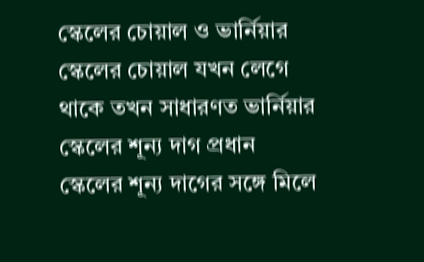স্কেলের চোয়াল ও ভার্নিয়ার স্কেলের চোয়াল যখন লেগে থাকে তখন সাধারণত ভার্নিয়ার স্কেলের শূন্য দাগ প্রধান স্কেলের শূন্য দাগের সঙ্গে মিলে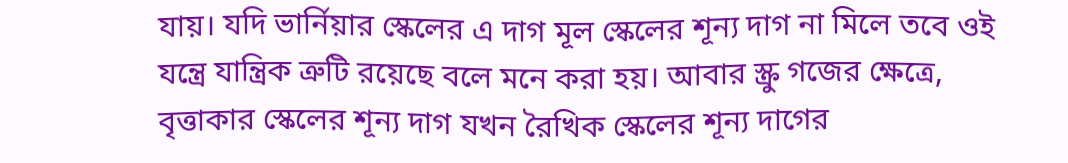যায়। যদি ভার্নিয়ার স্কেলের এ দাগ মূল স্কেলের শূন্য দাগ না মিলে তবে ওই যন্ত্রে যান্ত্রিক ত্রুটি রয়েছে বলে মনে করা হয়। আবার স্ক্রু গজের ক্ষেত্রে, বৃত্তাকার স্কেলের শূন্য দাগ যখন রৈখিক স্কেলের শূন্য দাগের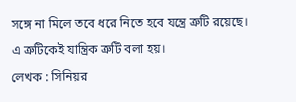সঙ্গে না মিলে তবে ধরে নিতে হবে যন্ত্রে ত্রুটি রয়েছে। এ ত্রুটিকেই যান্ত্রিক ত্রুটি বলা হয়।
লেখক : সিনিয়র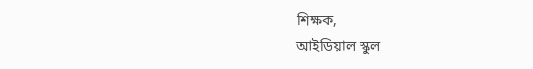শিক্ষক,
আইডিয়াল স্কুল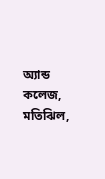অ্যান্ড কলেজ, মতিঝিল,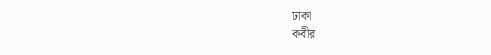ঢাকা
কবীর